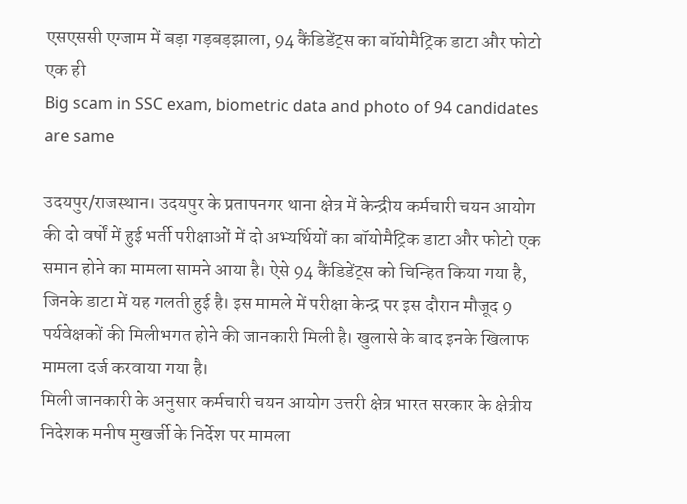एसएससी एग्जाम में बड़ा गड़बड़झाला, 94 कैंडिडेंट्स का बॉयोमैट्रिक डाटा और फोटो एक ही
Big scam in SSC exam, biometric data and photo of 94 candidates are same

उदयपुर/राजस्थान। उदयपुर के प्रतापनगर थाना क्षेत्र में केन्द्रीय कर्मचारी चयन आयोग की दो वर्षों में हुई भर्ती परीक्षाओं में दो अभ्यर्थियों का बॉयोमैट्रिक डाटा और फोटो एक समान होने का मामला सामने आया है। ऐसे 94 कैंडिडेंट्स को चिन्हित किया गया है, जिनके डाटा में यह गलती हुई है। इस मामले में परीक्षा केन्द्र पर इस दौरान मौजूद 9 पर्यवेक्षकों की मिलीभगत होने की जानकारी मिली है। खुलासे के बाद इनके खिलाफ मामला दर्ज करवाया गया है।
मिली जानकारी के अनुसार कर्मचारी चयन आयोग उत्तरी क्षेत्र भारत सरकार के क्षेत्रीय निदेशक मनीष मुखर्जी के निर्देश पर मामला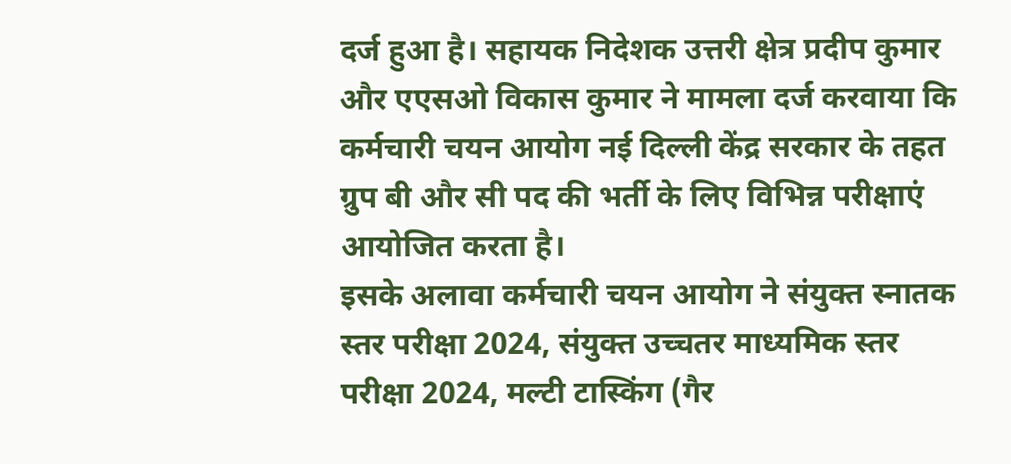दर्ज हुआ है। सहायक निदेशक उत्तरी क्षेत्र प्रदीप कुमार और एएसओ विकास कुमार ने मामला दर्ज करवाया कि कर्मचारी चयन आयोग नई दिल्ली केंद्र सरकार के तहत ग्रुप बी और सी पद की भर्ती के लिए विभिन्न परीक्षाएं आयोजित करता है।
इसके अलावा कर्मचारी चयन आयोग ने संयुक्त स्नातक स्तर परीक्षा 2024, संयुक्त उच्चतर माध्यमिक स्तर परीक्षा 2024, मल्टी टास्किंग (गैर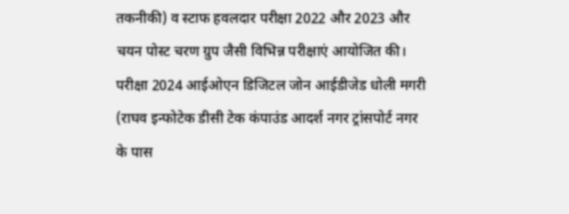तकनीकी) व स्टाफ हवलदार परीक्षा 2022 और 2023 और चयन पोस्ट चरण ग्रुप जैसी विभिन्न परीक्षाएं आयोजित की। परीक्षा 2024 आईओएन डिजिटल जोन आईडीजेड धोली मगरी (राघव इन्फोटेक डीसी टेक कंपाउंड आदर्श नगर ट्रांसपोर्ट नगर के पास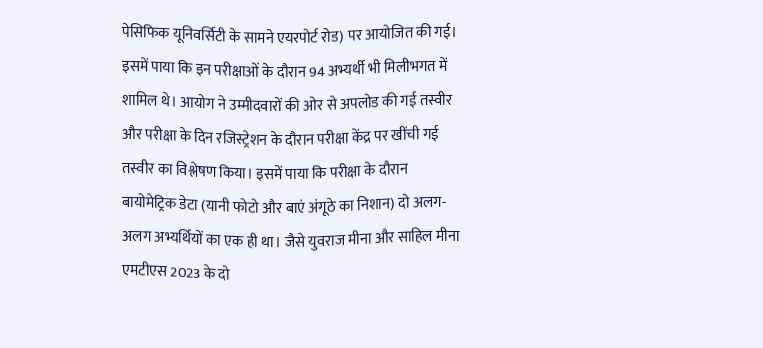पेसिफिक यूनिवर्सिटी के सामने एयरपोर्ट रोड) पर आयोजित की गई।
इसमें पाया कि इन परीक्षाओं के दौरान 94 अभ्यर्थी भी मिलीभगत में शामिल थे। आयोग ने उम्मीदवारों की ओर से अपलोड की गई तस्वीर और परीक्षा के दिन रजिस्ट्रेशन के दौरान परीक्षा केंद्र पर खींची गई तस्वीर का विश्लेषण किया। इसमें पाया कि परीक्षा के दौरान बायोमेट्रिक डेटा (यानी फोटो और बाएं अंगूठे का निशान) दो अलग-अलग अभ्यर्थियों का एक ही था। जैसे युवराज मीना और साहिल मीना एमटीएस 2023 के दो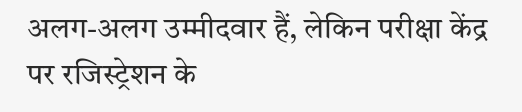अलग-अलग उम्मीदवार हैं, लेकिन परीक्षा केंद्र पर रजिस्ट्रेशन के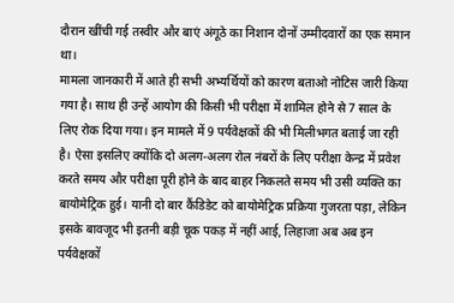दौरान खींची गई तस्वीर और बाएं अंगूठे का निशान दोनों उम्मीदवारों का एक समान था।
मामला जानकारी में आते ही सभी अभ्यर्थियों को कारण बताओ नोटिस जारी किया गया है। साथ ही उन्हें आयोग की किसी भी परीक्षा में शामिल होने से 7 साल के लिए रोक दिया गया। इन मामले में 9 पर्यवेक्षकों की भी मिलीभगत बताई जा रही है। ऐसा इसलिए क्योंकि दो अलग-अलग रोल नंबरों के लिए परीक्षा केन्द्र में प्रवेश करते समय और परीक्षा पूरी होने के बाद बाहर निकलते समय भी उसी व्यक्ति का बायोमेट्रिक हुई। यानी दो बार कैंडिडेट को बायोमेट्रिक प्रक्रिया गुजरता पड़ा, लेकिन इसके बावजूद भी इतनी बड़ी चूक पकड़ में नहीं आई, लिहाजा अब अब इन पर्यवेक्षकों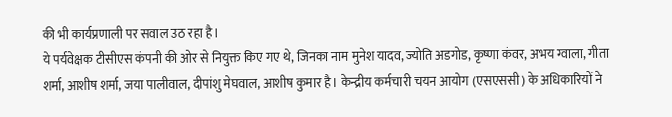की भी कार्यप्रणाली पर सवाल उठ रहा है।
ये पर्यवेक्षक टीसीएस कंपनी की ओर से नियुक्त किए गए थे, जिनका नाम मुनेश यादव, ज्योति अडगोड, कृष्णा कंवर, अभय ग्वाला, गीता शर्मा, आशीष शर्मा, जया पालीवाल, दीपांशु मेघवाल, आशीष कुमार है। केन्द्रीय कर्मचारी चयन आयोग (एसएससी) के अधिकारियों ने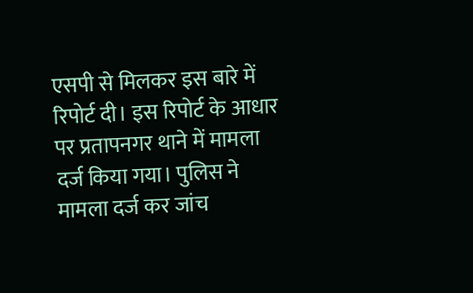एसपी से मिलकर इस बारे में रिपोर्ट दी। इस रिपोर्ट के आधार पर प्रतापनगर थाने में मामला दर्ज किया गया। पुलिस ने मामला दर्ज कर जांच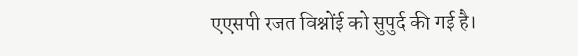एएसपी रजत विश्नोंई को सुपुर्द की गई है।